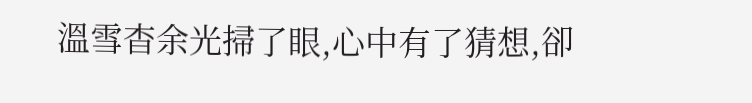溫雪杳余光掃了眼,心中有了猜想,卻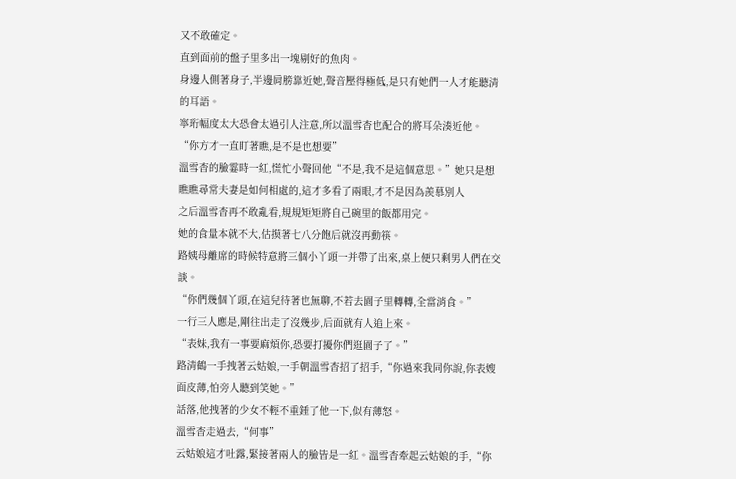又不敢確定。
直到面前的盤子里多出一塊剔好的魚肉。
身邊人側著身子,半邊肩膀靠近她,聲音壓得極低,是只有她們一人才能聽清的耳語。
寧珩幅度太大恐會太過引人注意,所以溫雪杳也配合的將耳朵湊近他。
“你方才一直盯著瞧,是不是也想要”
溫雪杳的臉霎時一紅,慌忙小聲回他“不是,我不是這個意思。”她只是想瞧瞧尋常夫妻是如何相處的,這才多看了兩眼,才不是因為羨慕別人
之后溫雪杳再不敢亂看,規規矩矩將自己碗里的飯都用完。
她的食量本就不大,估摸著七八分飽后就沒再動筷。
路姨母離席的時候特意將三個小丫頭一并帶了出來,桌上便只剩男人們在交談。
“你們幾個丫頭,在這兒待著也無聊,不若去園子里轉轉,全當消食。”
一行三人應是,剛往出走了沒幾步,后面就有人追上來。
“表妹,我有一事要麻煩你,恐要打擾你們逛園子了。”
路清鶴一手拽著云姑娘,一手朝溫雪杳招了招手,“你過來我同你說,你表嫂面皮薄,怕旁人聽到笑她。”
話落,他拽著的少女不輕不重錘了他一下,似有薄怒。
溫雪杳走過去,“何事”
云姑娘這才吐露,緊接著兩人的臉皆是一紅。溫雪杳牽起云姑娘的手,“你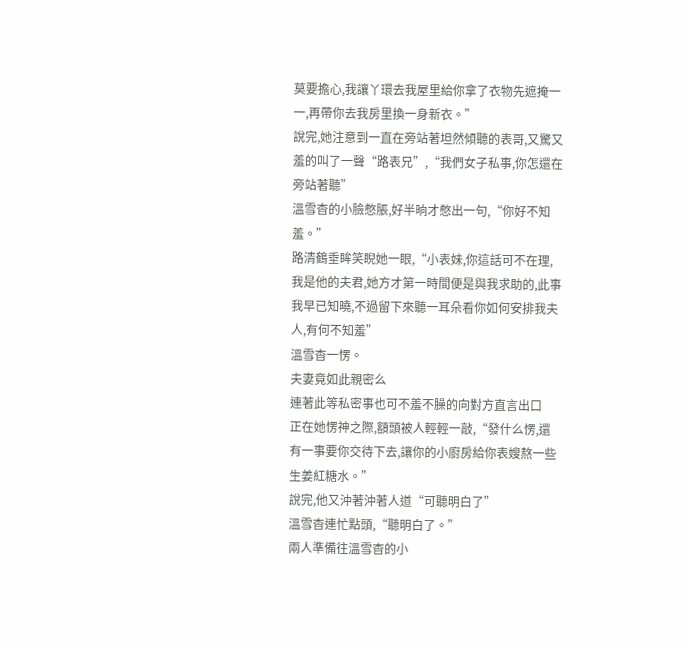莫要擔心,我讓丫環去我屋里給你拿了衣物先遮掩一一,再帶你去我房里換一身新衣。”
說完,她注意到一直在旁站著坦然傾聽的表哥,又驚又羞的叫了一聲“路表兄”,“我們女子私事,你怎還在旁站著聽”
溫雪杳的小臉憋脹,好半晌才憋出一句,“你好不知羞。”
路清鶴垂眸笑睨她一眼,“小表妹,你這話可不在理,我是他的夫君,她方才第一時間便是與我求助的,此事我早已知曉,不過留下來聽一耳朵看你如何安排我夫人,有何不知羞”
溫雪杳一愣。
夫妻竟如此親密么
連著此等私密事也可不羞不臊的向對方直言出口
正在她愣神之際,額頭被人輕輕一敲,“發什么愣,還有一事要你交待下去,讓你的小廚房給你表嫂熬一些生姜紅糖水。”
說完,他又沖著沖著人道“可聽明白了”
溫雪杳連忙點頭,“聽明白了。”
兩人準備往溫雪杳的小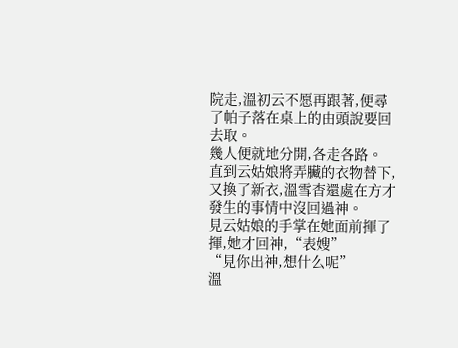院走,溫初云不愿再跟著,便尋了帕子落在桌上的由頭說要回去取。
幾人便就地分開,各走各路。
直到云姑娘將弄臟的衣物替下,又換了新衣,溫雪杳還處在方才發生的事情中沒回過神。
見云姑娘的手掌在她面前揮了揮,她才回神,“表嫂”
“見你出神,想什么呢”
溫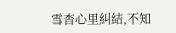雪杳心里糾結,不知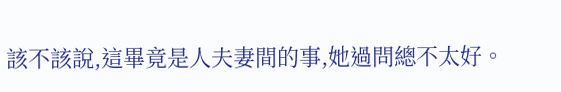該不該說,這畢竟是人夫妻間的事,她過問總不太好。